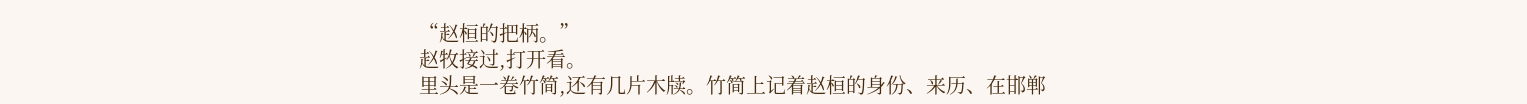“赵桓的把柄。”
赵牧接过,打开看。
里头是一卷竹简,还有几片木牍。竹简上记着赵桓的身份、来历、在邯郸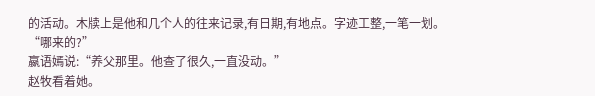的活动。木牍上是他和几个人的往来记录,有日期,有地点。字迹工整,一笔一划。
“哪来的?”
嬴语嫣说:“养父那里。他查了很久,一直没动。”
赵牧看着她。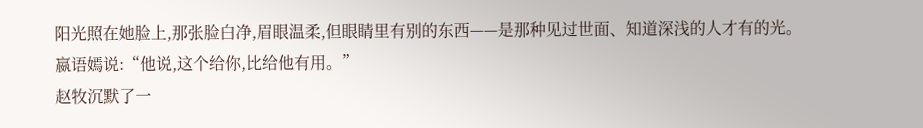阳光照在她脸上,那张脸白净,眉眼温柔,但眼睛里有别的东西——是那种见过世面、知道深浅的人才有的光。
嬴语嫣说:“他说,这个给你,比给他有用。”
赵牧沉默了一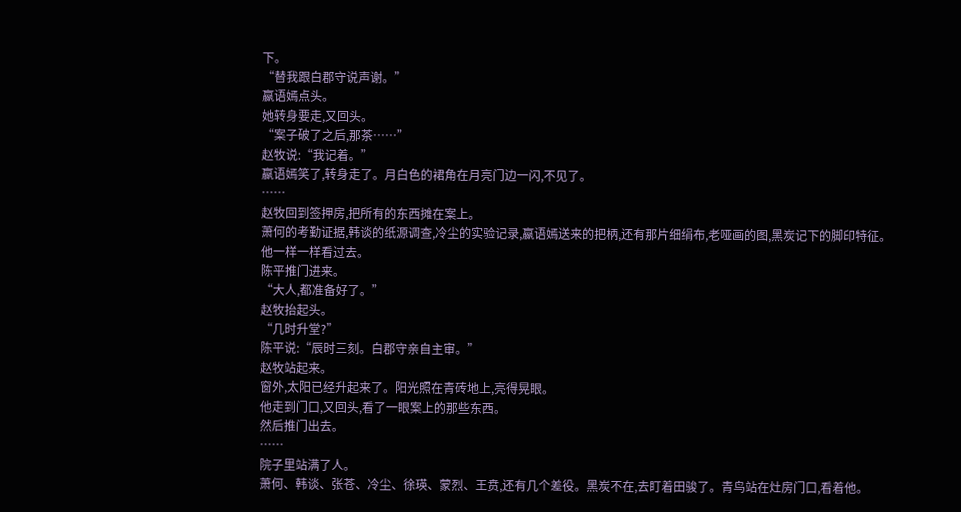下。
“替我跟白郡守说声谢。”
嬴语嫣点头。
她转身要走,又回头。
“案子破了之后,那茶……”
赵牧说:“我记着。”
嬴语嫣笑了,转身走了。月白色的裙角在月亮门边一闪,不见了。
……
赵牧回到签押房,把所有的东西摊在案上。
萧何的考勤证据,韩谈的纸源调查,冷尘的实验记录,嬴语嫣送来的把柄,还有那片细绢布,老哑画的图,黑炭记下的脚印特征。
他一样一样看过去。
陈平推门进来。
“大人,都准备好了。”
赵牧抬起头。
“几时升堂?”
陈平说:“辰时三刻。白郡守亲自主审。”
赵牧站起来。
窗外,太阳已经升起来了。阳光照在青砖地上,亮得晃眼。
他走到门口,又回头,看了一眼案上的那些东西。
然后推门出去。
……
院子里站满了人。
萧何、韩谈、张苍、冷尘、徐瑛、蒙烈、王贲,还有几个差役。黑炭不在,去盯着田骏了。青鸟站在灶房门口,看着他。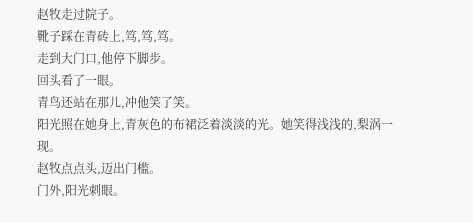赵牧走过院子。
靴子踩在青砖上,笃,笃,笃。
走到大门口,他停下脚步。
回头看了一眼。
青鸟还站在那儿,冲他笑了笑。
阳光照在她身上,青灰色的布裙泛着淡淡的光。她笑得浅浅的,梨涡一现。
赵牧点点头,迈出门槛。
门外,阳光刺眼。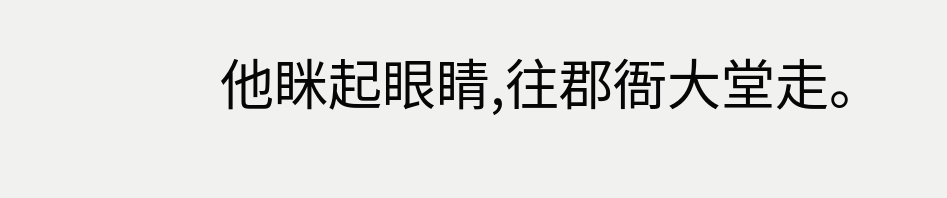他眯起眼睛,往郡衙大堂走。